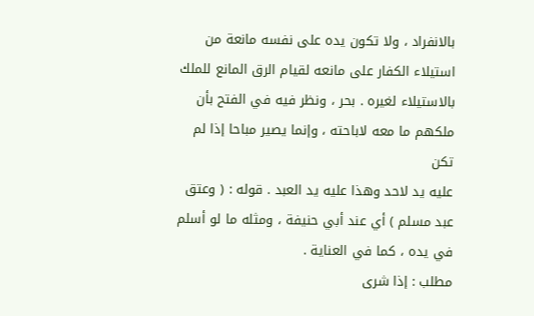بالانفراد ، ولا تكون يده على نفسه مانعة من استيلاء الكفار على مانعه لقيام الرق المانع للملك
بالاستيلاء لغيره . بحر ، ونظر فيه في الفتح بأن ملكهم ما معه لاباحته ، وإنما يصير مباحا إذا لم تكن
عليه يد لاحد وهذا عليه يد العبد . قوله : ( وعتق عبد مسلم ) أي عند أبي حنيفة ، ومثله ما لو أسلم
في يده ، كما في العناية .
مطلب : إذا شرى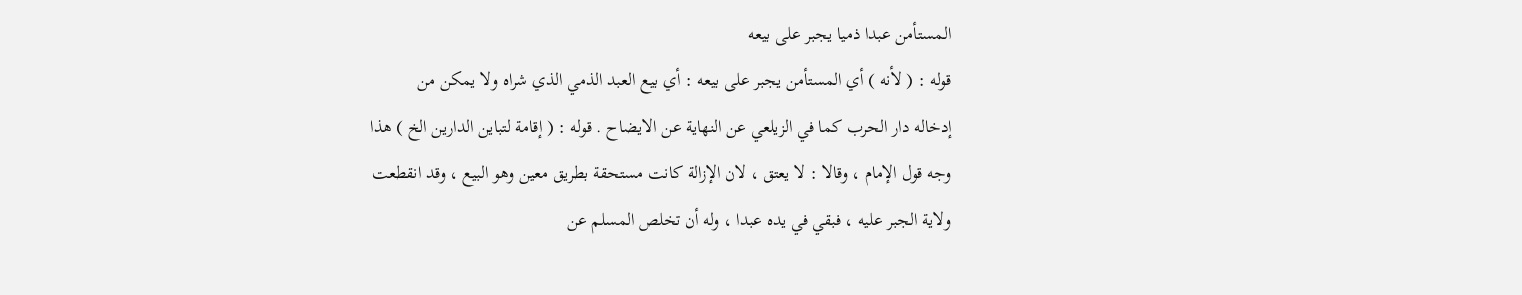المستأمن عبدا ذميا يجبر على بيعه
قوله : ( لأنه ) أي المستأمن يجبر على بيعه : أي بيع العبد الذمي الذي شراه ولا يمكن من
إدخاله دار الحرب كما في الزيلعي عن النهاية عن الايضاح . قوله : ( إقامة لتباين الدارين الخ ) هذا
وجه قول الإمام ، وقالا : لا يعتق ، لان الإزالة كانت مستحقة بطريق معين وهو البيع ، وقد انقطعت
ولاية الجبر عليه ، فبقي في يده عبدا ، وله أن تخلص المسلم عن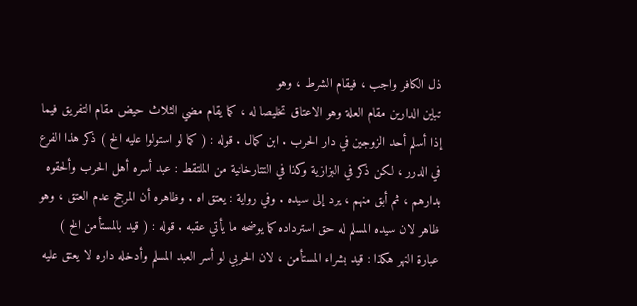ذل الكافر واجب ، فيقام الشرط ، وهو
تباين الدارين مقام العلة وهو الاعتاق تخليصا له ، كما يقام مضي الثلاث حيض مقام التفريق فيما
إذا أسلم أحد الزوجين في دار الحرب . ابن كمال . قوله : ( كما لو استولوا عليه الخ ) ذكر هذا الفرع
في الدرر ، لكن ذكر في البزازية وكذا في التتارخانية من الملتقط : عبد أسره أهل الحرب وألحقوه
بدارهم ، ثم أبق منهم ، يرد إلى سيده . وفي رواية : يعتق اه . وظاهره أن المرجح عدم العتق ، وهو
ظاهر لان سيده المسلم له حق استرداده كما يوضحه ما يأتي عقبه . قوله : ( قيد بالمستأمن الخ )
عبارة النهر هكذا : قيد بشراء المستأمن ، لان الحربي لو أسر العبد المسلم وأدخله داره لا يعتق عليه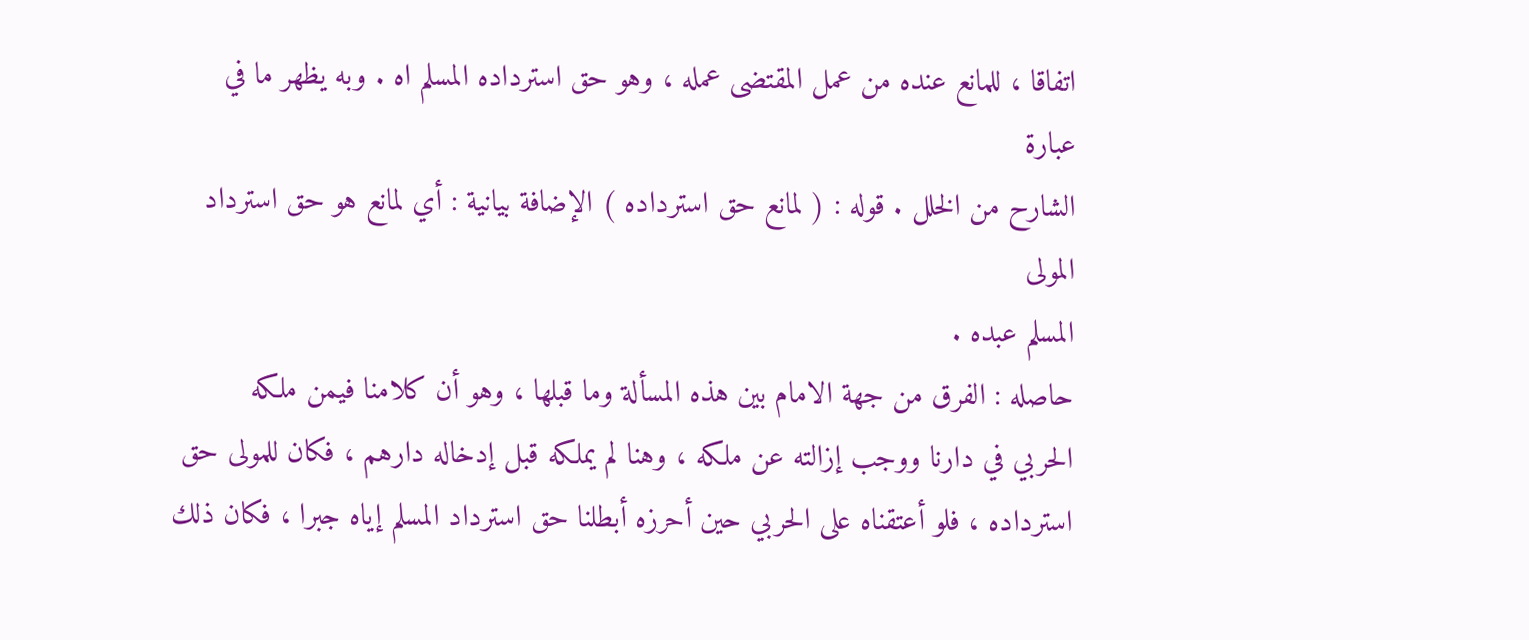اتفاقا ، للمانع عنده من عمل المقتضى عمله ، وهو حق استرداده المسلم اه . وبه يظهر ما في عبارة
الشارح من الخلل . قوله : ( لمانع حق استرداده ) الإضافة بيانية : أي لمانع هو حق استرداد المولى
المسلم عبده .
حاصله : الفرق من جهة الامام بين هذه المسألة وما قبلها ، وهو أن كلامنا فيمن ملكه
الحربي في دارنا ووجب إزالته عن ملكه ، وهنا لم يملكه قبل إدخاله دارهم ، فكان للمولى حق
استرداده ، فلو أعتقناه على الحربي حين أحرزه أبطلنا حق استرداد المسلم إياه جبرا ، فكان ذلك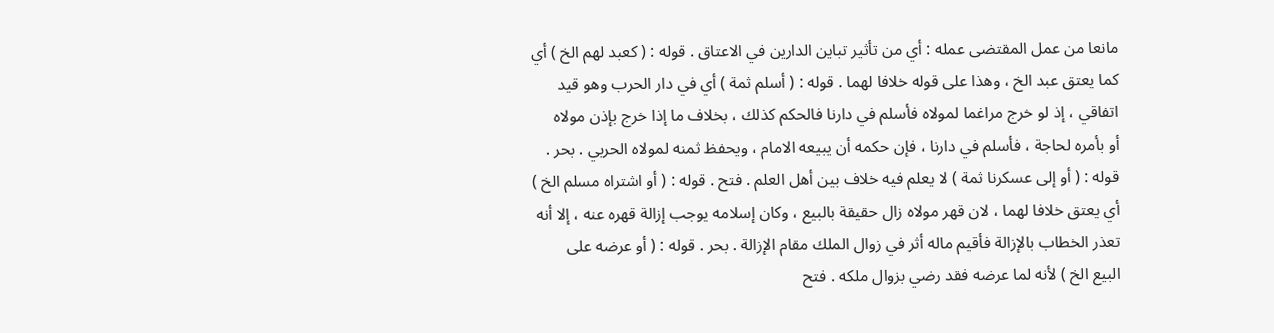مانعا من عمل المقتضى عمله : أي من تأثير تباين الدارين في الاعتاق . قوله : ( كعبد لهم الخ ) أي
كما يعتق عبد الخ ، وهذا على قوله خلافا لهما . قوله : ( أسلم ثمة ) أي في دار الحرب وهو قيد
اتفاقي ، إذ لو خرج مراغما لمولاه فأسلم في دارنا فالحكم كذلك ، بخلاف ما إذا خرج بإذن مولاه
أو بأمره لحاجة ، فأسلم في دارنا ، فإن حكمه أن يبيعه الامام ، ويحفظ ثمنه لمولاه الحربي . بحر .
قوله : ( أو إلى عسكرنا ثمة ) لا يعلم فيه خلاف بين أهل العلم . فتح . قوله : ( أو اشتراه مسلم الخ )
أي يعتق خلافا لهما ، لان قهر مولاه زال حقيقة بالبيع ، وكان إسلامه يوجب إزالة قهره عنه ، إلا أنه
تعذر الخطاب بالإزالة فأقيم ماله أثر في زوال الملك مقام الإزالة . بحر . قوله : ( أو عرضه على
البيع الخ ) لأنه لما عرضه فقد رضي بزوال ملكه . فتح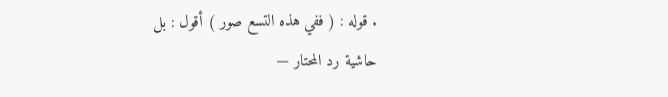. قوله : ( ففي هذه التسع صور ) أقول : بل
حاشية رد المحتار —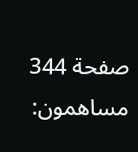صفحة 344
مساهمون: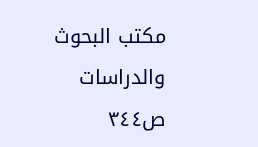مكتب البحوث والدراسات
ص٣٤٤